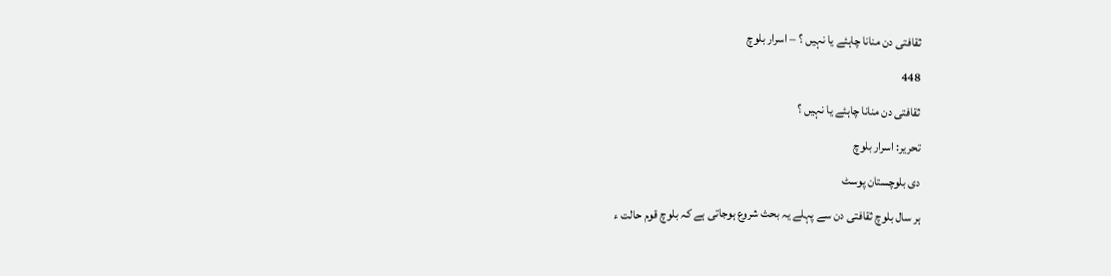ثقافتی دن منانا چاہئے یا نہیں ؟ – اسرار بلوچ

448

ثقافتی دن منانا چاہئے یا نہیں ؟

تحریر: اسرار بلوچ

دی بلوچستان پوسٹ

ہر سال بلوچ ثقافتی دن سے پہلے یہ بحث شروع ہوجاتی ہے کہ بلوچ قوم حالت ء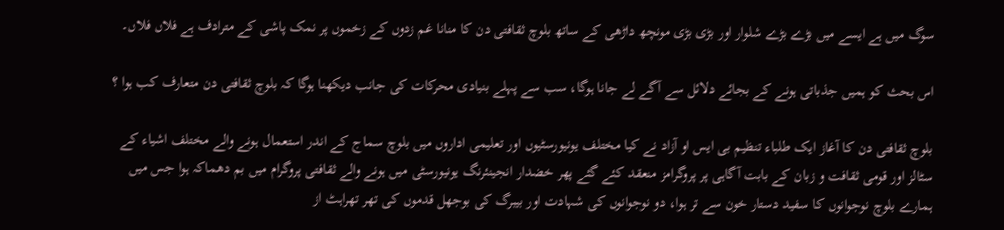سوگ میں ہے ایسے میں بڑے بڑے شلوار اور بڑی بڑی مونچھ داڑھی کے ساتھ بلوچ ثقافتی دن کا منانا غم زدوں کے زخموں پر نمک پاشی کے مترادف ہے فلاں فلاں۔

اس بحث کو ہمیں جذباتی ہونے کے بجائے دلائل سے آگے لے جانا ہوگا، سب سے پہلے بنیادی محرکات کی جانب دیکھنا ہوگا کہ بلوچ ثقافتی دن متعارف کب ہوا ؟

بلوچ ثقافتی دن کا آغاز ایک طلباء تنظیم بی ایس او آزاد نے کیا مختلف یونیورسٹیوں اور تعلیمی اداروں میں بلوچ سماج کے اندر استعمال ہونے والے مختلف اشیاء کے سٹالز اور قومی ثقافت و زبان کے بابت آگاہی پر پروگرامز منعقد کئے گئے پھر خضدار انجینئرنگ یونیورسٹی میں ہونے والے ثقافتی پروگرام میں بم دھماکہ ہوا جس میں ہمارے بلوچ نوجوانوں کا سفید دستار خون سے تر ہوا، دو نوجوانوں کی شہادت اور بیبرگ کی بوجھل قدموں کی تھر تھراہٹ از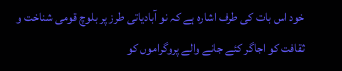خود اس بات کی طرف اشارہ ہے کہ نو آبادیاتی طرز پر بلوچ قومی شناخت و ثقافت کو اجاگر کئے جانے والے پروگراموں کو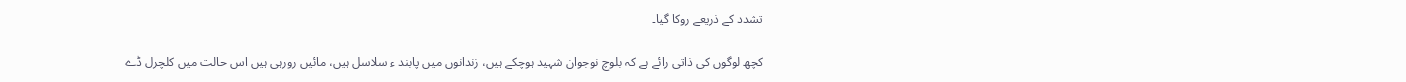تشدد کے ذریعے روکا گیا۔

کچھ لوگوں کی ذاتی رائے ہے کہ بلوچ نوجوان شہید ہوچکے ہیں، زندانوں میں پابند ء سلاسل ہیں، مائیں رورہی ہیں اس حالت میں کلچرل ڈے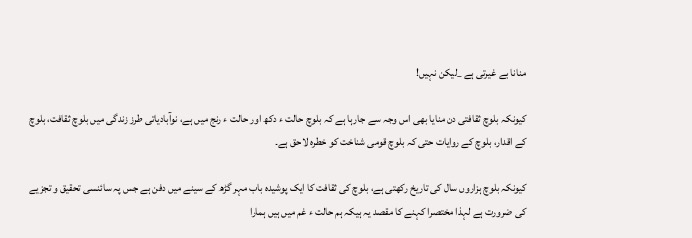منانا بے غیرتی ہے _لیکن نہیں!

کیونکہ بلوچ ثقافتی دن منایا بھی اس وجہ سے جارہا ہے کہ بلوچ حالت ء دکھ اور حالت ء رنج میں ہے، نوآبادیاتی طرز زندگی میں بلوچ ثقافت، بلوچ کے اقدار، بلوچ کے روایات حتی کہ بلوچ قومی شناخت کو خطرہ لاحق ہے۔

کیونکہ بلوچ ہزاروں سال کی تاریخ رکھتی ہے، بلوچ کی ثقافت کا ایک پوشیدہ باب مہر گڑھ کے سینے میں دفن ہے جس پہ سائنسی تحقیق و تجزیے کی ضرورت ہے لہذا مختصرا کہنے کا مقصد یہ ہیکہ ہم حالت ء غم میں ہیں ہمارا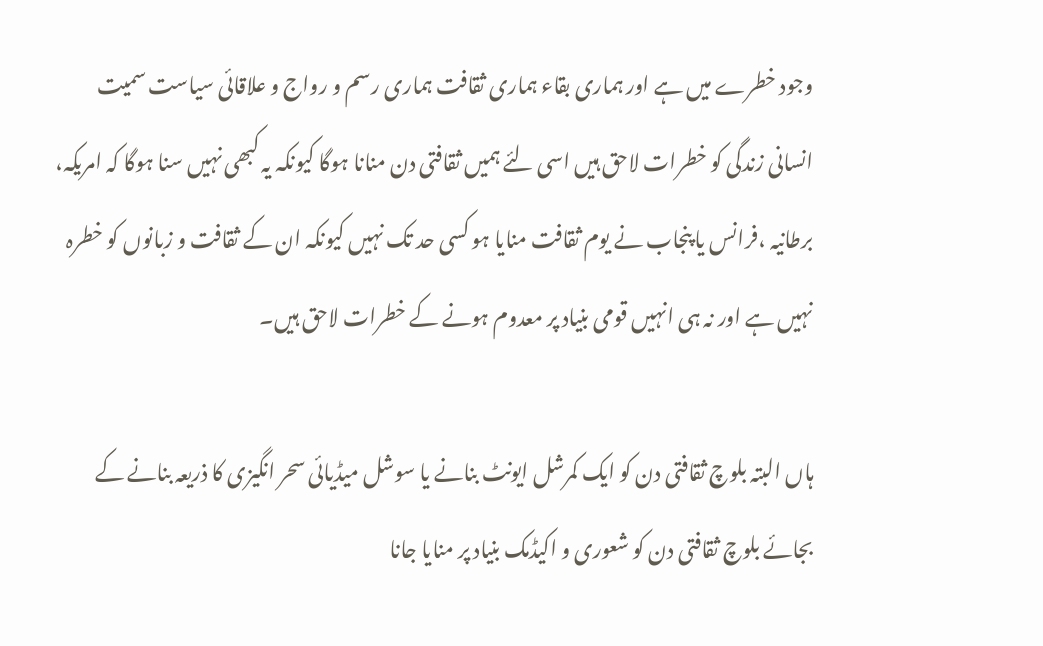وجود خطرے میں ہے اور ہماری بقاء ہماری ثقافت ہماری رسم و رواج و علاقائی سیاست سمیت انسانی زندگی کو خطرات لاحق ہیں اسی لئے ہمیں ثقافتی دن منانا ہوگا کیونکہ یہ کبھی نہیں سنا ہوگا کہ امریکہ، برطانیہ ،فرانس یا پنجاب نے یوم ثقافت منایا ہو کسی حد تک نہیں کیونکہ ان کے ثقافت و زبانوں کو خطرہ نہیں ہے اور نہ ہی انہیں قومی بنیاد پر معدوم ہونے کے خطرات لاحق ہیں۔

ہاں البتہ بلوچ ثقافتی دن کو ایک کمرشل ایونٹ بنانے یا سوشل میڈیائی سحر انگیزی کا ذریعہ بنانے کے بجائے بلوچ ثقافتی دن کو شعوری و اکیڈمک بنیاد پر منایا جانا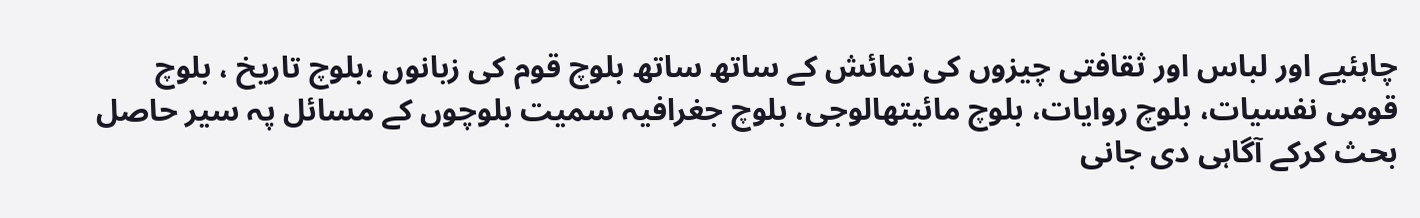چاہئیے اور لباس اور ثقافتی چیزوں کی نمائش کے ساتھ ساتھ بلوچ قوم کی زبانوں ،بلوچ تاریخ ، بلوچ قومی نفسیات، بلوچ روایات، بلوچ مائیتھالوجی، بلوچ جغرافیہ سمیت بلوچوں کے مسائل پہ سیر حاصل بحث کرکے آگاہی دی جانی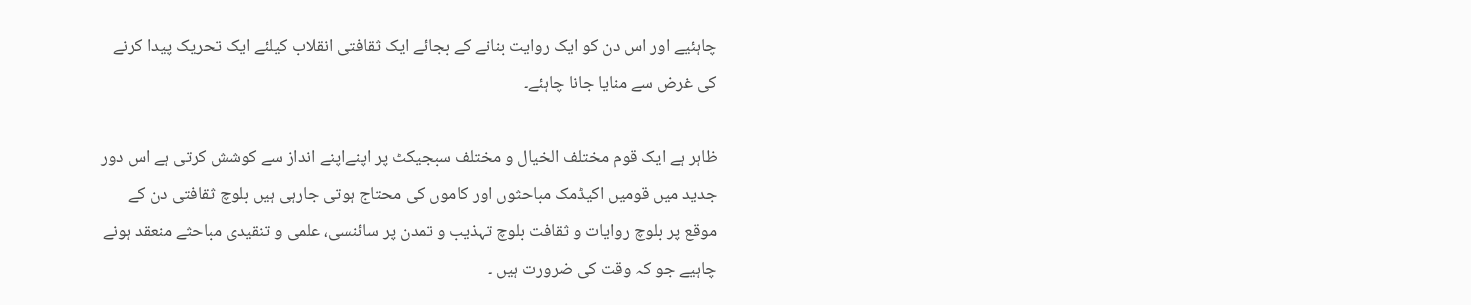چاہئیے اور اس دن کو ایک روایت بنانے کے بجائے ایک ثقافتی انقلاب کیلئے ایک تحریک پیدا کرنے کی غرض سے منایا جانا چاہئے۔

ظاہر ہے ایک قوم مختلف الخیال و مختلف سبجیکٹ پر اپنےاپنے انداز سے کوشش کرتی ہے اس دور جدید میں قومیں اکیڈمک مباحثوں اور کاموں کی محتاج ہوتی جارہی ہیں بلوچ ثقافتی دن کے موقع پر بلوچ روایات و ثقافت بلوچ تہذیب و تمدن پر سائنسی، علمی و تنقیدی مباحثے منعقد ہونے چاہیے جو کہ وقت کی ضرورت ہیں ۔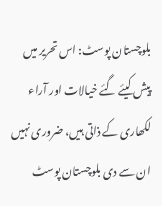بلوچستان پوسٹ: اس تحریر میں پیش کیئے گئے خیالات اور آراء لکھاری کے ذاتی ہیں، ضروری نہیں ان سے دی بلوچستان پوسٹ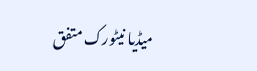میڈیا نیٹورک متفق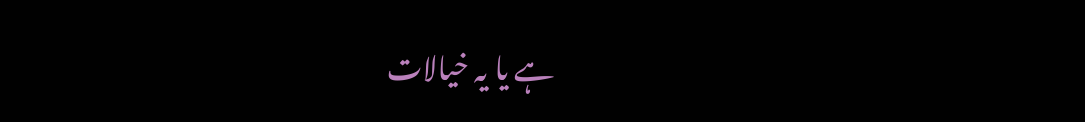ہے یا یہ خیالات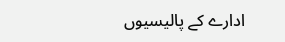ادارے کے پالیسیوں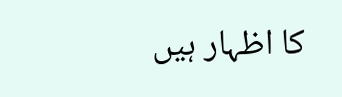کا اظہار ہیں